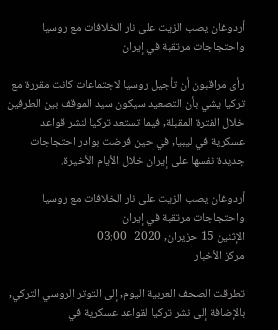أردوغان يصب الزيت على نار الخلافات مع روسيا واحتجاجات مرتقبة في إيران

رأى مراقبون أن تأجيل روسيا لاجتماعات كانت مقررة مع تركيا يشي بأن التصعيد سيكون سيد الموقف بين الطرفين خلال الفترة المقبلة, فيما تستعد تركيا لنشر قواعد عسكرية في ليبيا, في حين فرضت بوادر احتجاجات جديدة نفسها على إيران خلال الأيام الأخيرة.

أردوغان يصب الزيت على نار الخلافات مع روسيا واحتجاجات مرتقبة في إيران
الإثنين 15 حزيران, 2020   03:00
مركز الأخبار

تطرقت الصحف العربية اليوم, إلى التوتر الروسي التركي, بالإضافة إلى نشر تركيا لقواعد عسكرية في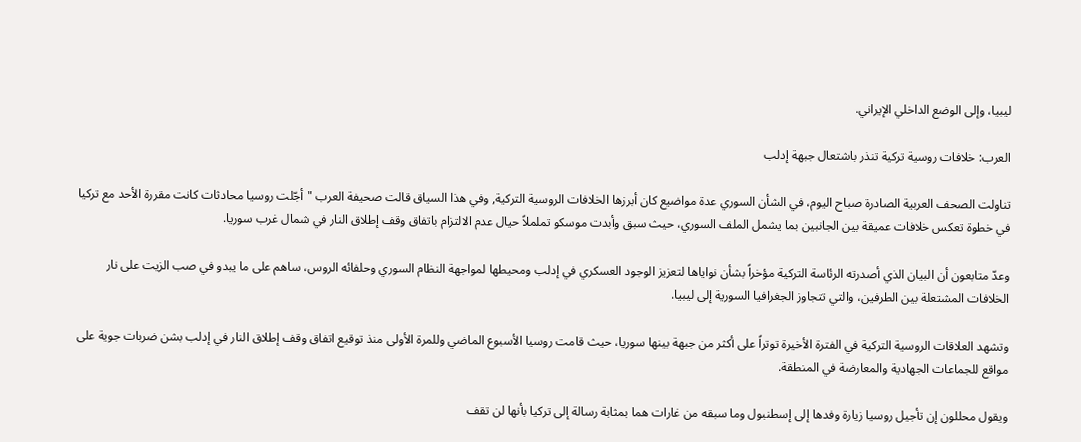ليبيا، وإلى الوضع الداخلي الإيراني.

العرب: خلافات روسية تركية تنذر باشتعال جبهة إدلب

تناولت الصحف العربية الصادرة صباح اليوم، في الشأن السوري عدة مواضيع كان أبرزها الخلافات الروسية التركية, وفي هذا السياق قالت صحيفة العرب "أجّلت روسيا محادثات كانت مقررة الأحد مع تركيا في خطوة تعكس خلافات عميقة بين الجانبين بما يشمل الملف السوري، حيث سبق وأبدت موسكو تململاً حيال عدم الالتزام باتفاق وقف إطلاق النار في شمال غرب سوريا.

وعدّ متابعون أن البيان الذي أصدرته الرئاسة التركية مؤخراً بشأن نواياها لتعزيز الوجود العسكري في إدلب ومحيطها لمواجهة النظام السوري وحلفائه الروس، ساهم على ما يبدو في صب الزيت على نار الخلافات المشتعلة بين الطرفين، والتي تتجاوز الجغرافيا السورية إلى ليبيا.

وتشهد العلاقات الروسية التركية في الفترة الأخيرة توتراً على أكثر من جبهة بينها سوريا، حيث قامت روسيا الأسبوع الماضي وللمرة الأولى منذ توقيع اتفاق وقف إطلاق النار في إدلب بشن ضربات جوية على مواقع للجماعات الجهادية والمعارضة في المنطقة.

ويقول محللون إن تأجيل روسيا زيارة وفدها إلى إسطنبول وما سبقه من غارات هما بمثابة رسالة إلى تركيا بأنها لن تقف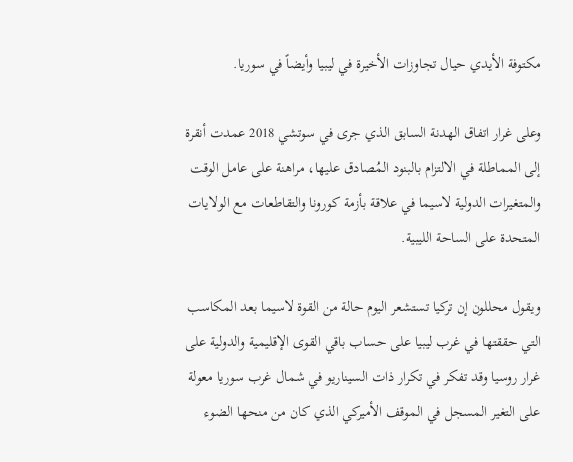مكتوفة الأيدي حيال تجاوزات الأخيرة في ليبيا وأيضاً في سوريا.

وعلى غرار اتفاق الهدنة السابق الذي جرى في سوتشي 2018 عمدت أنقرة إلى المماطلة في الالتزام بالبنود المُصادق عليها، مراهنة على عامل الوقت والمتغيرات الدولية لاسيما في علاقة بأزمة كورونا والتقاطعات مع الولايات المتحدة على الساحة الليبية.

ويقول محللون إن تركيا تستشعر اليوم حالة من القوة لاسيما بعد المكاسب التي حققتها في غرب ليبيا على حساب باقي القوى الإقليمية والدولية على غرار روسيا وقد تفكر في تكرار ذات السيناريو في شمال غرب سوريا معولة على التغير المسجل في الموقف الأميركي الذي كان من منحها الضوء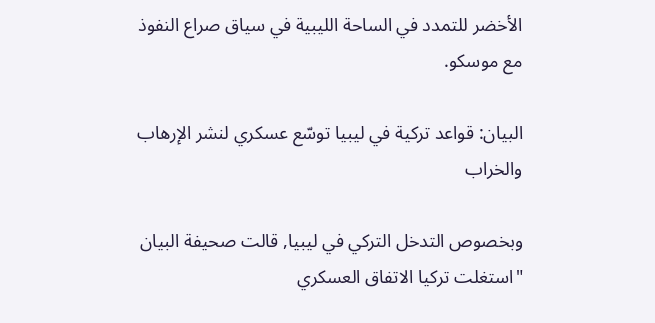الأخضر للتمدد في الساحة الليبية في سياق صراع النفوذ مع موسكو.

البيان: قواعد تركية في ليبيا توسّع عسكري لنشر الإرهاب والخراب

وبخصوص التدخل التركي في ليبيا, قالت صحيفة البيان "استغلت تركيا الاتفاق العسكري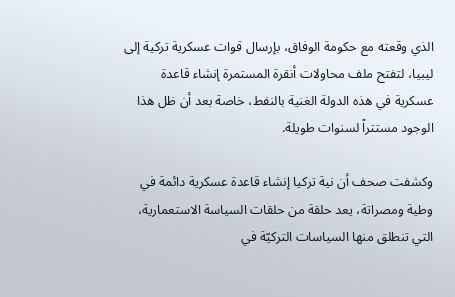الذي وقعته مع حكومة الوفاق، بإرسال قوات عسكرية تركية إلى ليبيا، لتفتح ملف محاولات أنقرة المستمرة إنشاء قاعدة عسكرية في هذه الدولة الغنية بالنفط، خاصة بعد أن ظل هذا الوجود مستتراً لسنوات طويلة.

وكشفت صحف أن نية تركيا إنشاء قاعدة عسكرية دائمة في وطية ومصراتة، يعد حلقة من حلقات السياسة الاستعمارية، التي تنطلق منها السياسات التركيّة في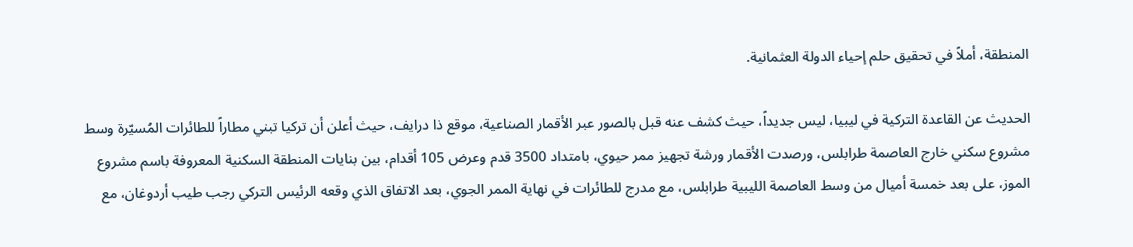المنطقة، أملاً في تحقيق حلم إحياء الدولة العثمانية.

الحديث عن القاعدة التركية في ليبيا، ليس جديداً، حيث كشف عنه قبل بالصور عبر الأقمار الصناعية، موقع ذا درايف، حيث أعلن أن تركيا تبني مطاراً للطائرات المُسيّرة وسط مشروع سكني خارج العاصمة طرابلس، ورصدت الأقمار ورشة تجهيز ممر حيوي، بامتداد 3500 قدم وعرض 105 أقدام، بين بنايات المنطقة السكنية المعروفة باسم مشروع الموز، على بعد خمسة أميال من وسط العاصمة الليبية طرابلس، مع مدرج للطائرات في نهاية الممر الجوي، بعد الاتفاق الذي وقعه الرئيس التركي رجب طيب أردوغان، مع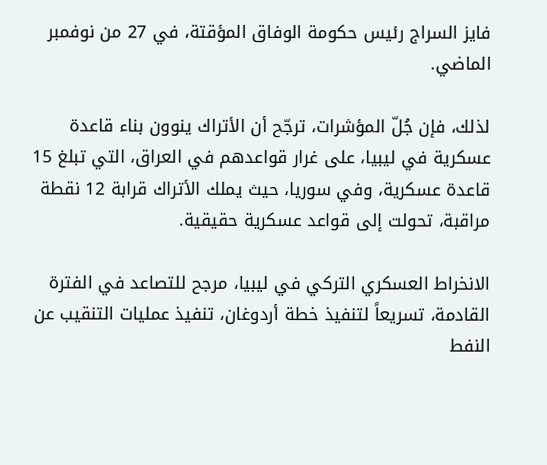فايز السراج رئيس حكومة الوفاق المؤقتة، في 27 من نوفمبر الماضي.

لذلك، فإن جُلّ المؤشرات، ترجّح أن الأتراك ينوون بناء قاعدة عسكرية في ليبيا، على غرار قواعدهم في العراق، التي تبلغ 15 قاعدة عسكرية، وفي سوريا، حيث يملك الأتراك قرابة 12 نقطة مراقبة، تحولت إلى قواعد عسكرية حقيقية.

الانخراط العسكري التركي في ليبيا، مرجح للتصاعد في الفترة القادمة، تسريعاً لتنفيذ خطة أردوغان، تنفيذ عمليات التنقيب عن النفط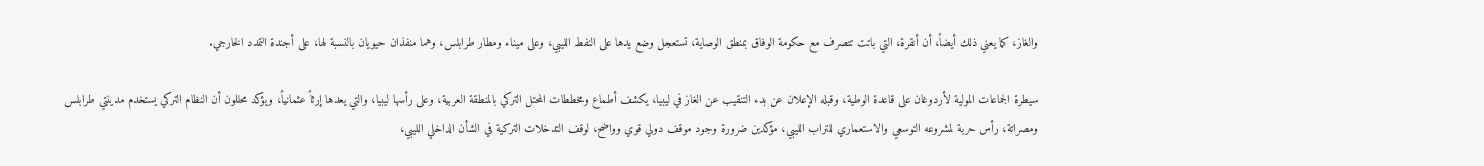والغاز، كما يعني ذلك أيضاً، أن أنقرة، التي باتت تتصرف مع حكومة الوفاق بمنطق الوصاية، تستعجل وضع يدها على النفط الليبي، وعلى ميناء ومطار طرابلس، وهما منفذان حيويان بالنسبة لها، على أجندة التمدد الخارجي.

سيطرة الجماعات المولية لأردوغان على قاعدة الوطية، وقبله الإعلان عن بدء التنقيب عن الغاز في ليبيا، يكشف أطماع ومخططات المحتل التركي بالمنطقة العربية، وعلى رأسها ليبيا، والتي يعدها إرثاً عثمانياً، ويؤكد محللون أن النظام التركي يستخدم مدينتي طرابلس ومصراتة، رأس حربة لمشروعه التوسعي والاستعماري للتراب الليبي، مؤكدين ضرورة وجود موقف دولي قوي وواضح، لوقف التدخلات التركية في الشأن الداخلي الليبي،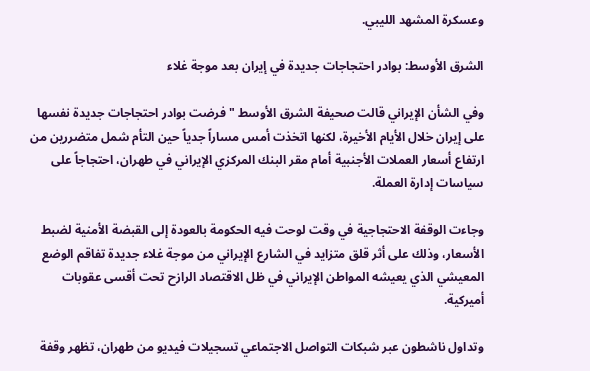وعسكرة المشهد الليبي.

الشرق الأوسط: بوادر احتجاجات جديدة في إيران بعد موجة غلاء

وفي الشأن الإيراني قالت صحيفة الشرق الأوسط "فرضت بوادر احتجاجات جديدة نفسها على إيران خلال الأيام الأخيرة، لكنها اتخذت أمس مساراً جدياً حين التأم شمل متضررين من ارتفاع أسعار العملات الأجنبية أمام مقر البنك المركزي الإيراني في طهران، احتجاجاً على سياسات إدارة العملة.

وجاءت الوقفة الاحتجاجية في وقت لوحت فيه الحكومة بالعودة إلى القبضة الأمنية لضبط الأسعار، وذلك على أثر قلق متزايد في الشارع الإيراني من موجة غلاء جديدة تفاقم الوضع المعيشي الذي يعيشه المواطن الإيراني في ظل الاقتصاد الرازح تحت أقسى عقوبات أميركية.

وتداول ناشطون عبر شبكات التواصل الاجتماعي تسجيلات فيديو من طهران، تظهر وقفة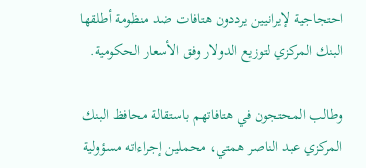احتجاجية لإيرانيين يرددون هتافات ضد منظومة أطلقها البنك المركزي لتوزيع الدولار وفق الأسعار الحكومية.

وطالب المحتجون في هتافاتهم باستقالة محافظ البنك المركزي عبد الناصر همتي، محملين إجراءاته مسؤولية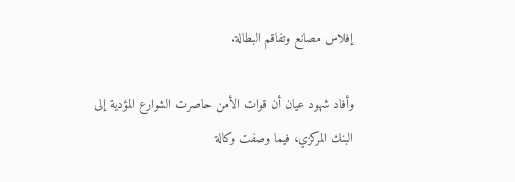إفلاس مصانع وتفاقم البطالة.

وأفاد شهود عيان أن قوات الأمن حاصرت الشوارع المؤدية إلى البنك المركزي، فيما وصفت وكالة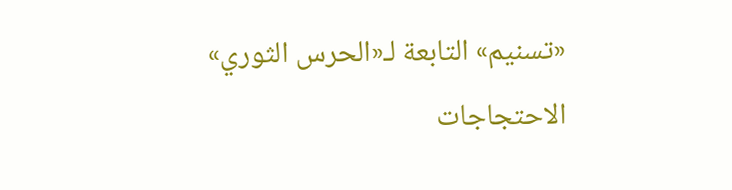«تسنيم» التابعة لـ«الحرس الثوري» الاحتجاجات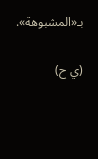بـ«المشبوهة».

(ي ح)